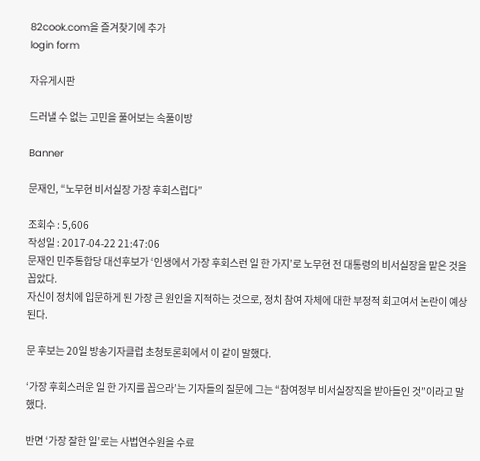82cook.com을 즐겨찾기에 추가
login form

자유게시판

드러낼 수 없는 고민을 풀어보는 속풀이방

Banner

문재인, “노무현 비서실장 가장 후회스럽다”

조회수 : 5,606
작성일 : 2017-04-22 21:47:06
문재인 민주통합당 대선후보가 ‘인생에서 가장 후회스런 일 한 가지’로 노무현 전 대통령의 비서실장을 맡은 것을 꼽았다.
자신이 정치에 입문하게 된 가장 큰 원인을 지적하는 것으로, 정치 참여 자체에 대한 부정적 회고여서 논란이 예상된다.

문 후보는 20일 방송기자클럽 초청토론회에서 이 같이 말했다.

‘가장 후회스러운 일 한 가지를 꼽으라’는 기자들의 질문에 그는 “참여정부 비서실장직을 받아들인 것”이라고 말했다.

반면 ‘가장 잘한 일’로는 사법연수원을 수료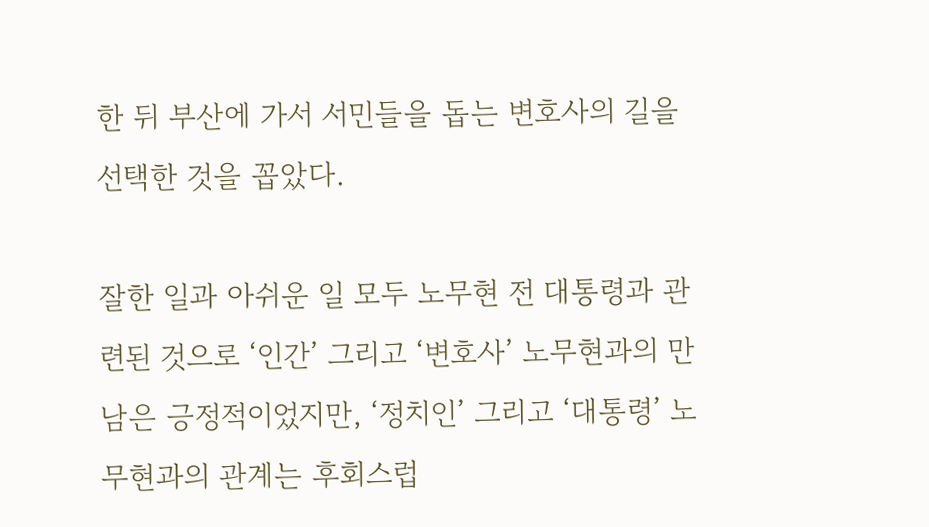한 뒤 부산에 가서 서민들을 돕는 변호사의 길을 선택한 것을 꼽았다.

잘한 일과 아쉬운 일 모두 노무현 전 대통령과 관련된 것으로 ‘인간’ 그리고 ‘변호사’ 노무현과의 만남은 긍정적이었지만, ‘정치인’ 그리고 ‘대통령’ 노무현과의 관계는 후회스럽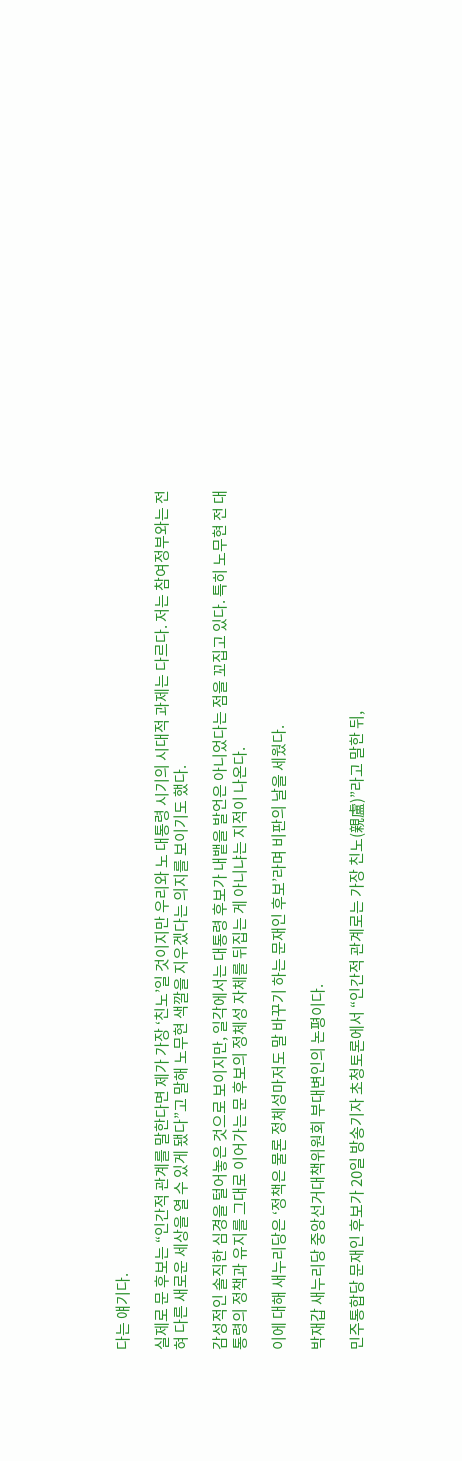다는 얘기다.

실제로 문 후보는 “인간적 관계를 말한다면 제가 가장 ‘친노’일 것이지만 우리와 노 대통령 시기의 시대적 과제는 다르다. 저는 참여정부와는 전혀 다른 새로운 세상을 열 수 있게 됐다”고 말해 노무현 색깔을 지우겠다는 의지를 보이기도 했다.

감성적인 솔직한 심경을 털어놓은 것으로 보이지만, 일각에서는 대통령 후보가 내뱉을 발언은 아니었다는 점을 꼬집고 있다. 특히 노무현 전 대통령의 정책과 유지를 그대로 이어가는 문 후보의 정체성 자체를 뒤집는 게 아니냐는 지적이 나온다.

이에 대해 새누리당은 ‘정책은 물론 정체성마저도 말 바꾸기 하는 문재인 후보’라며 비판의 날을 세웠다.

박재갑 새누리당 중앙선거대책위원회 부대변인의 논평이다.

민주통합당 문재인 후보가 20일 방송기자 초청토론에서 “인간적 관계로는 가장 친노(親盧)”라고 말한 뒤,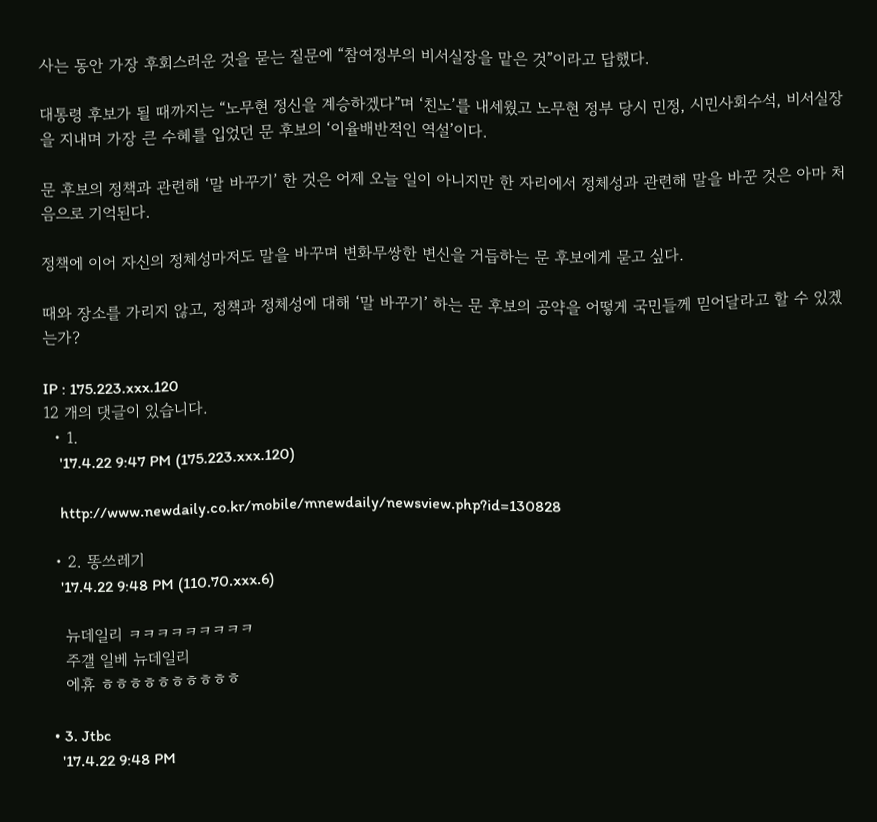사는 동안 가장 후회스러운 것을 묻는 질문에 “참여정부의 비서실장을 맡은 것”이라고 답했다.

대통령 후보가 될 때까지는 “노무현 정신을 계승하겠다”며 ‘친노’를 내세웠고 노무현 정부 당시 민정, 시민사회수석, 비서실장을 지내며 가장 큰 수혜를 입었던 문 후보의 ‘이율배반적인 역설’이다.

문 후보의 정책과 관련해 ‘말 바꾸기’ 한 것은 어제 오늘 일이 아니지만 한 자리에서 정체성과 관련해 말을 바꾼 것은 아마 처음으로 기억된다.

정책에 이어 자신의 정체성마저도 말을 바꾸며 변화무쌍한 변신을 거듭하는 문 후보에게 묻고 싶다.

때와 장소를 가리지 않고, 정책과 정체성에 대해 ‘말 바꾸기’ 하는 문 후보의 공약을 어떻게 국민들께 믿어달라고 할 수 있겠는가?

IP : 175.223.xxx.120
12 개의 댓글이 있습니다.
  • 1.
    '17.4.22 9:47 PM (175.223.xxx.120)

    http://www.newdaily.co.kr/mobile/mnewdaily/newsview.php?id=130828

  • 2. 똥쓰레기
    '17.4.22 9:48 PM (110.70.xxx.6)

    뉴데일리 ㅋㅋㅋㅋㅋㅋㅋㅋㅋ
    주갤 일베 뉴데일리
    에휴 ㅎㅎㅎㅎㅎㅎㅎㅎㅎㅎ

  • 3. Jtbc
    '17.4.22 9:48 PM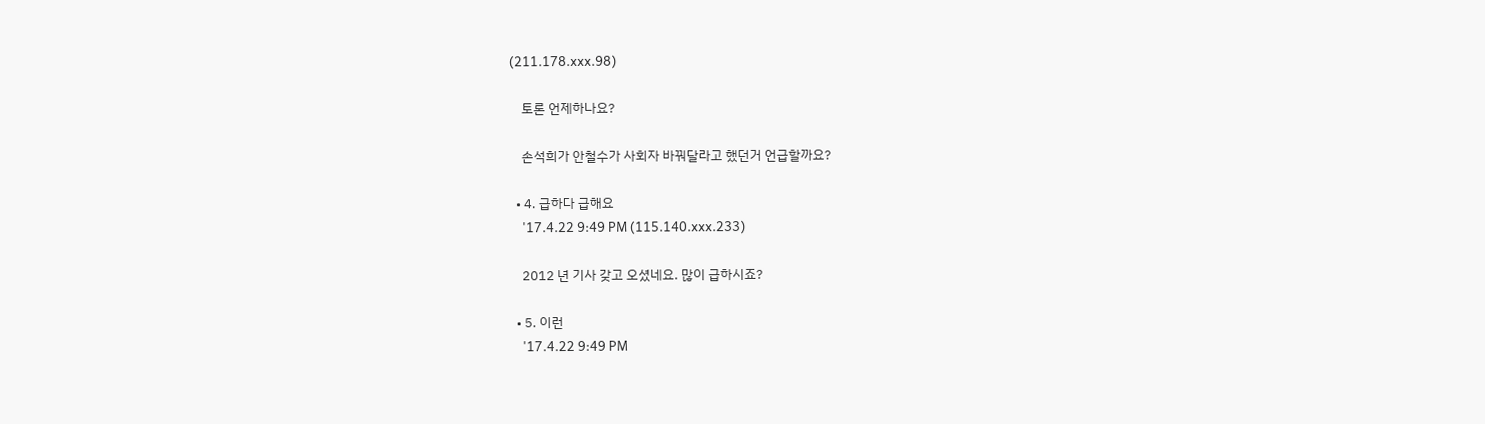(211.178.xxx.98)

    토론 언제하나요?

    손석희가 안철수가 사회자 바꿔달라고 했던거 언급할까요?

  • 4. 급하다 급해요
    '17.4.22 9:49 PM (115.140.xxx.233)

    2012 년 기사 갖고 오셨네요. 많이 급하시죠?

  • 5. 이런
    '17.4.22 9:49 PM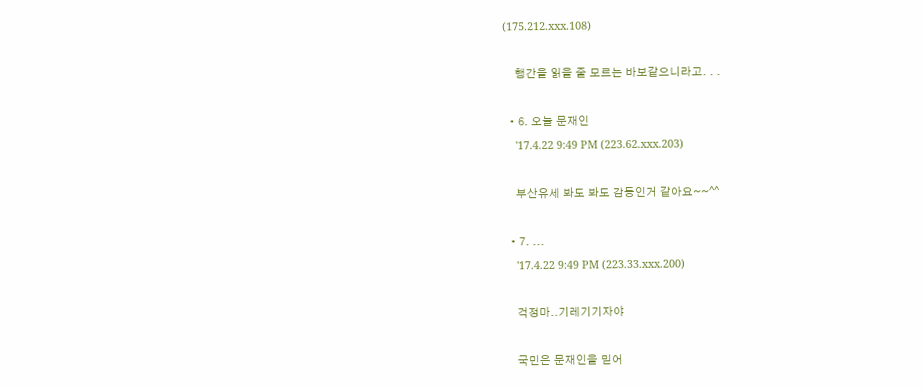(175.212.xxx.108)

    행간을 읽을 줄 모르는 바보같으니라고. . .

  • 6. 오늘 문재인
    '17.4.22 9:49 PM (223.62.xxx.203)

    부산유세 봐도 봐도 감동인거 같아요~~^^

  • 7. ...
    '17.4.22 9:49 PM (223.33.xxx.200)

    걱정마..기레기기자야

    국민은 문재인을 믿어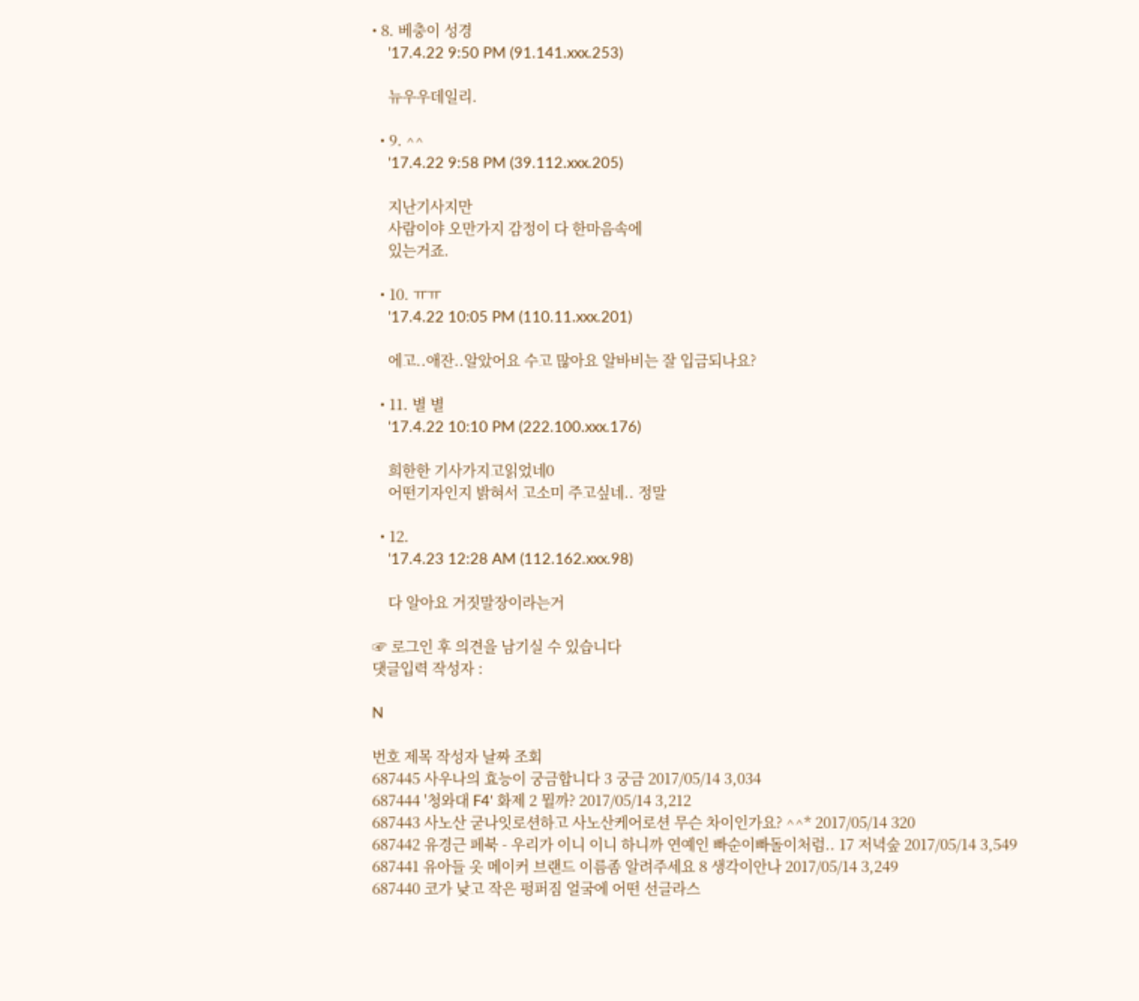• 8. 베충이 성경
    '17.4.22 9:50 PM (91.141.xxx.253)

    뉴우우데일리.

  • 9. ^^
    '17.4.22 9:58 PM (39.112.xxx.205)

    지난기사지만
    사람이야 오만가지 감정이 다 한마음속에
    있는거죠.

  • 10. ㅠㅠ
    '17.4.22 10:05 PM (110.11.xxx.201)

    에고..애잔..알았어요 수고 많아요 알바비는 잘 입금되나요?

  • 11. 별 별
    '17.4.22 10:10 PM (222.100.xxx.176)

    희한한 기사가지고읽었네0
    어떤기자인지 밝혀서 고소미 주고싶네.. 정말

  • 12.
    '17.4.23 12:28 AM (112.162.xxx.98)

    다 알아요 거짓말장이라는거

☞ 로그인 후 의견을 남기실 수 있습니다
댓글입력 작성자 :

N

번호 제목 작성자 날짜 조회
687445 사우나의 효능이 궁금합니다 3 궁금 2017/05/14 3,034
687444 '청와대 F4' 화제 2 뭘까? 2017/05/14 3,212
687443 사노산 굳나잇로션하고 사노산케어로션 무슨 차이인가요? ^^* 2017/05/14 320
687442 유경근 페북 - 우리가 이니 이니 하니까 연예인 빠순이빠돌이처럼.. 17 저녁숲 2017/05/14 3,549
687441 유아들 옷 메이커 브랜드 이름좀 알려주세요 8 생각이안나 2017/05/14 3,249
687440 코가 낮고 작은 펑퍼짐 얼궄에 어떤 선글라스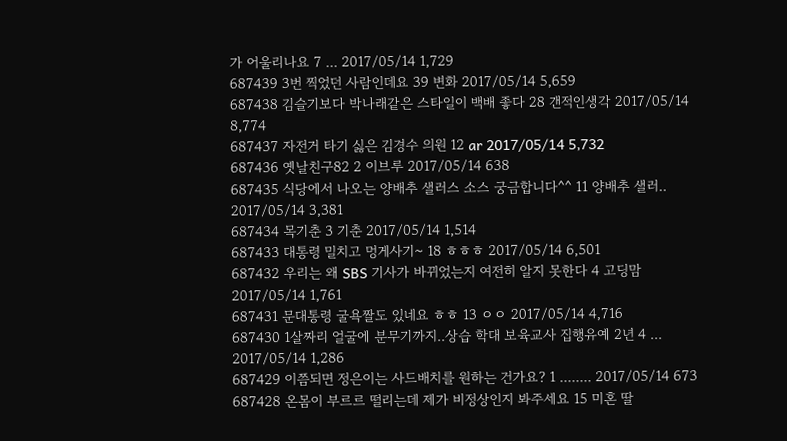가 어울리나요 7 ... 2017/05/14 1,729
687439 3번 찍었던 사람인데요 39 변화 2017/05/14 5,659
687438 김슬기보다 박나래같은 스타일이 백배 좋다 28 갠적인생각 2017/05/14 8,774
687437 자전거 타기 싫은 김경수 의원 12 ar 2017/05/14 5,732
687436 옛날친구82 2 이브루 2017/05/14 638
687435 식당에서 나오는 양배추 샐러스 소스 궁금합니다^^ 11 양배추 샐러.. 2017/05/14 3,381
687434 목기춘 3 기춘 2017/05/14 1,514
687433 대통령 밀치고 멍게사기~ 18 ㅎㅎㅎ 2017/05/14 6,501
687432 우리는 왜 SBS 기사가 바뀌었는지 여전히 알지 못한다 4 고딩맘 2017/05/14 1,761
687431 문대통령 굴욕짤도 있네요 ㅎㅎ 13 ㅇㅇ 2017/05/14 4,716
687430 1살짜리 얼굴에 분무기까지..상습 학대 보육교사 집행유예 2년 4 ... 2017/05/14 1,286
687429 이쯤되면 정은이는 사드배치를 원하는 건가요? 1 ........ 2017/05/14 673
687428 온몸이 부르르 떨리는데 제가 비정상인지 봐주세요 15 미혼 딸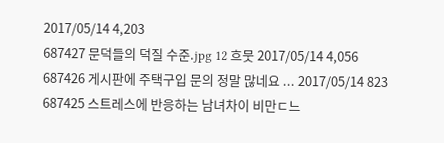2017/05/14 4,203
687427 문덕들의 덕질 수준.jpg 12 흐뭇 2017/05/14 4,056
687426 게시판에 주택구입 문의 정말 많네요 ... 2017/05/14 823
687425 스트레스에 반응하는 남녀차이 비만ㄷ느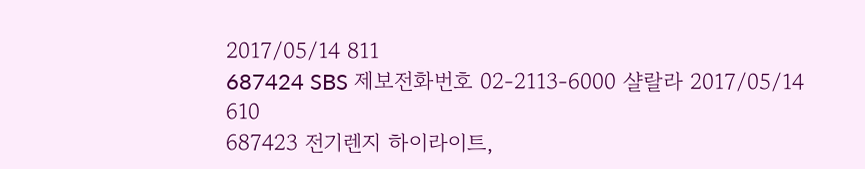2017/05/14 811
687424 SBS 제보전화번호 02-2113-6000 샬랄라 2017/05/14 610
687423 전기렌지 하이라이트,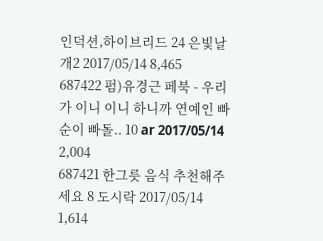인덕션,하이브리드 24 은빛날개2 2017/05/14 8,465
687422 펌)유경근 페북 - 우리가 이니 이니 하니까 연예인 빠순이 빠돌.. 10 ar 2017/05/14 2,004
687421 한그릇 음식 추천해주세요 8 도시락 2017/05/14 1,614